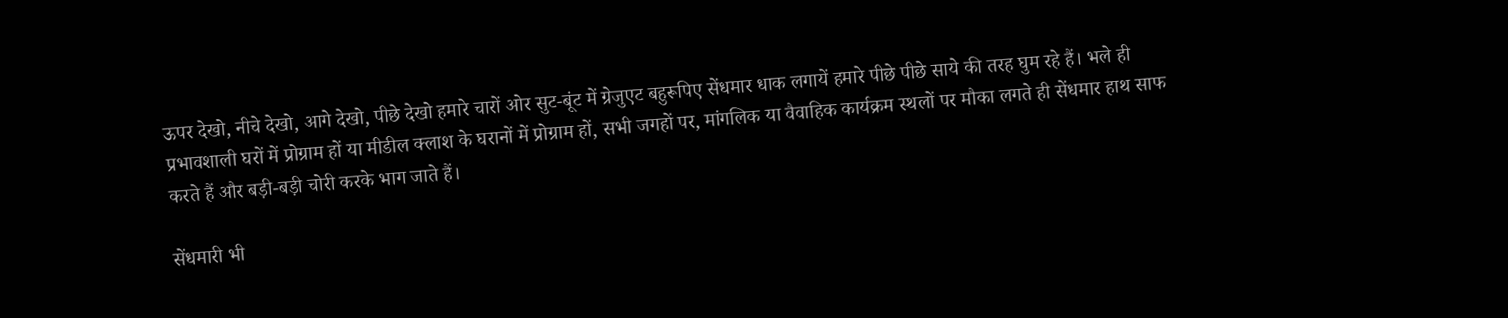ऊपर देखो, नीचे देखो, आगे देखो, पीछे देखो हमारे चारों ओर सुट-बूंट में ग्रेजुएट बहुरूपिए सेंधमार धाक लगायें हमारे पीछे पीछे साये की तरह घुम रहे हैं। भले ही प्रभावशाली घरों में प्रोग्राम हों या मीडील क्लाश के घरानों में प्रोग्राम हों, सभी जगहों पर, मांगलिक या वैवाहिक कार्यक्रम स्थलों पर मौका लगते ही सेंधमार हाथ साफ करते हैं और बड़ी-बड़ी चोरी करके भाग जाते हैं।

सेंधमारी भी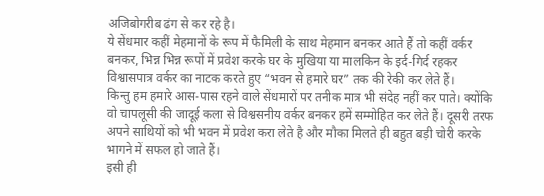अजिबोगरीब ढंग से कर रहे है।
ये सेंधमार कहीं मेहमानों के रूप में फैमिली के साथ मेहमान बनकर आते हैं तो कहीं वर्कर बनकर, भिन्न भिन्न रूपों में प्रवेश करके घर के मुखिया या मालकिन के इर्द-गिर्द रहकर विश्वासपात्र वर्कर का नाटक करते हुए “भवन से हमारे घर” तक की रेकी कर लेते हैं।
किन्तु हम हमारे आस-पास रहने वाले सेंधमारों पर तनीक मात्र भी संदेह नहीं कर पाते। क्योंकि वो चापलूसी की जादूई कला से विश्वसनीय वर्कर बनकर हमें सम्मोहित कर लेते हैं। दूसरी तरफ अपने साथियों को भी भवन में प्रवेश करा लेते है और मौका मिलते ही बहुत बड़ी चोरी करके भागने में सफल हो जाते हैं।
इसी ही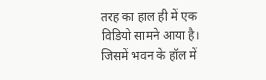तरह का हाल ही में एक विडियो सामने आया है। जिसमें भवन के हॉल में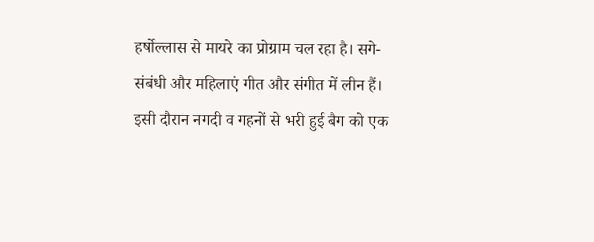हर्षोल्लास से मायरे का प्रोग्राम चल रहा है। सगे-संबंधी और महिलाएं गीत और संगीत में लीन हैं। इसी दौरान नगदी व गहनों से भरी हुई बैग को एक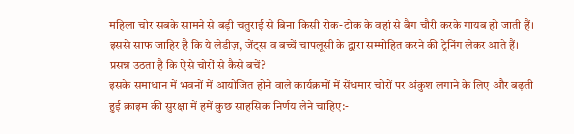महिला चोर सबके सामने से बड़ी चतुराई से बिना किसी रोक-टोक के वहां से बैग चौरी करके गायब हो जाती हैं।
इससे साफ जाहिर है कि ये लेडीज़, जेंट्स व बच्चें चापलूसी के द्वारा सम्मोहित करने की ट्रेनिंग लेकर आते हैं।
प्रसन्न उठता है कि ऐसे चोरों से कैसे बचें?
इसके समाधान में भवनों में आयोजित होने वाले कार्यक्रमों में सेंधमार चोरों पर अंकुश लगाने के लिए और बढ़ती हुई क्राइम की सुरक्षा में हमें कुछ साहसिक निर्णय लेने चाहिए:-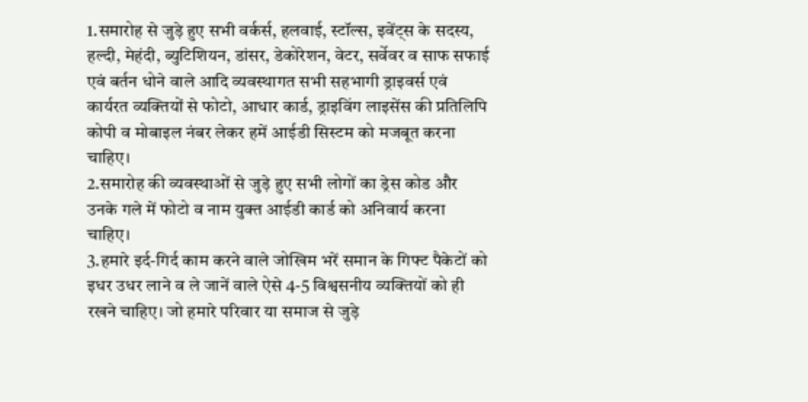1.समारोह से जुड़े हुए सभी वर्कर्स, हलवाई, स्टॉल्स, इवेंट्स के सदस्य, हल्दी, मेहंदी, ब्युटिशियन, डांसर, डेकोरेशन, वेटर, सर्वेवर व साफ सफाई एवं बर्तन धोने वाले आदि व्यवस्थागत सभी सहभागी ड्राइवर्स एवं कार्यरत व्यक्तियों से फोटो, आधार कार्ड, ड्राइविंग लाइसेंस की प्रतिलिपि कोपी व मोबाइल नंबर लेकर हमें आईडी सिस्टम को मजबूत करना चाहिए।
2.समारोह की व्यवस्थाओं से जुड़े हुए सभी लोगों का ड्रेस कोड और उनके गले में फोटो व नाम युक्त आईडी कार्ड को अनिवार्य करना चाहिए।
3.हमारे इर्द-गिर्द काम करने वाले जोखिम भरें समान के गिफ्ट पैकेटों को इधर उधर लाने व ले जानें वाले ऐसे 4-5 विश्वसनीय व्यक्तियों को ही रखने चाहिए। जो हमारे परिवार या समाज से जुड़े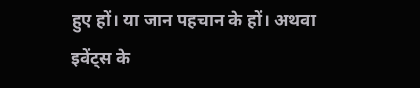हुए हों। या जान पहचान के हों। अथवा इवेंट्स के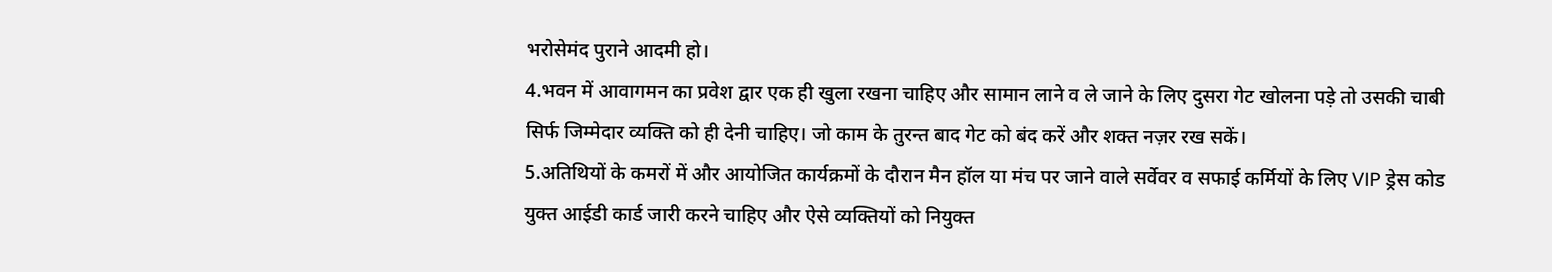भरोसेमंद पुराने आदमी हो।
4.भवन में आवागमन का प्रवेश द्वार एक ही खुला रखना चाहिए और सामान लाने व ले जाने के लिए दुसरा गेट खोलना पड़े तो उसकी चाबी सिर्फ जिम्मेदार व्यक्ति को ही देनी चाहिए। जो काम के तुरन्त बाद गेट को बंद करें और शक्त नज़र रख सकें।
5.अतिथियों के कमरों में और आयोजित कार्यक्रमों के दौरान मैन हॉल या मंच पर जाने वाले सर्वेवर व सफाई कर्मियों के लिए VIP ड्रेस कोड युक्त आईडी कार्ड जारी करने चाहिए और ऐसे व्यक्तियों को नियुक्त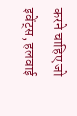करने चाहिए जो इवेंट्स, हलवाई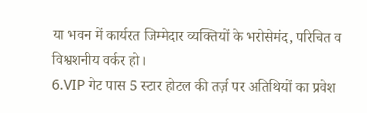या भवन में कार्यरत जिम्मेदार व्यक्तियों के भरोसेमंद, परिचित व विश्वशनीय वर्कर हो।
6.VIP गेट पास 5 स्टार होटल की तर्ज़ पर अतिथियों का प्रवेश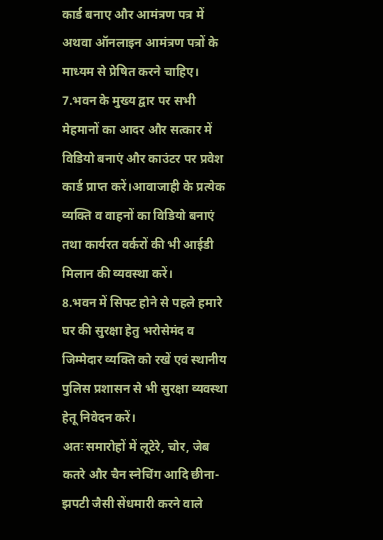कार्ड बनाए और आमंत्रण पत्र में अथवा ऑनलाइन आमंत्रण पत्रों के माध्यम से प्रेषित करने चाहिए।
7.भवन के मुख्य द्वार पर सभी मेहमानों का आदर और सत्कार में विडियो बनाएं और काउंटर पर प्रवेश कार्ड प्राप्त करें।आवाजाही के प्रत्येक व्यक्ति व वाहनों का विडियो बनाएं तथा कार्यरत वर्करों की भी आईडी मिलान की व्यवस्था करें।
8.भवन में सिफ्ट होने से पहले हमारे घर की सुरक्षा हेतु भरोसेमंद व जिम्मेदार व्यक्ति को रखें एवं स्थानीय पुलिस प्रशासन से भी सुरक्षा व्यवस्था हेतू निवेदन करें।
अतः समारोहों में लूटेरे, चोर, जेब कतरे और चैन स्नेचिंग आदि छीना-झपटी जैसी सेंधमारी करने वाले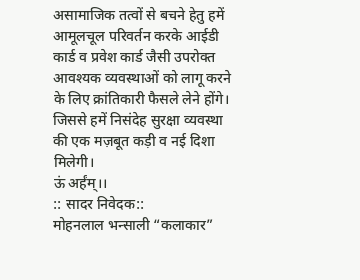असामाजिक तत्वों से बचने हेतु हमें आमूलचूल परिवर्तन करके आईडी कार्ड व प्रवेश कार्ड जैसी उपरोक्त आवश्यक व्यवस्थाओं को लागू करने के लिए क्रांतिकारी फैसले लेने होंगे। जिससे हमें निसंदेह सुरक्षा व्यवस्था की एक मज़बूत कड़ी व नई दिशा मिलेगी।
ऊं अर्हंम्।।
:: सादर निवेदक::
मोहनलाल भन्साली “कलाकार”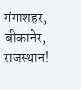गंगाशहर, बीकानेर, राजस्थान!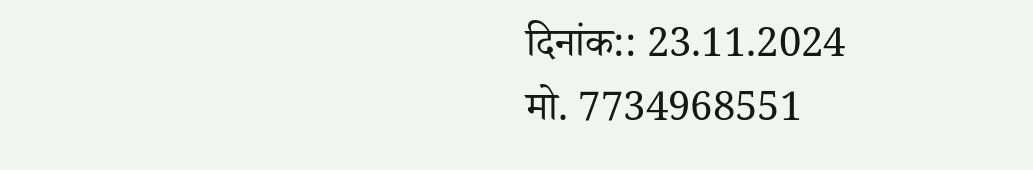दिनांक:: 23.11.2024
मो. 7734968551